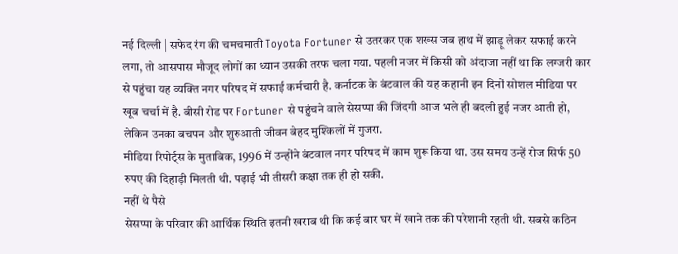नई दिल्ली | सफेद रंग की चमचमाती Toyota Fortuner से उतरकर एक शख्स जब हाथ में झाड़ू लेकर सफाई करने लगा, तो आसपास मौजूद लोगों का ध्यान उसकी तरफ चला गया. पहली नजर में किसी को अंदाजा नहीं था कि लग्जरी कार से पहुंचा यह व्यक्ति नगर परिषद में सफाई कर्मचारी है. कर्नाटक के बंटवाल की यह कहानी इन दिनों सोशल मीडिया पर खूब चर्चा में है. बीसी रोड पर Fortuner से पहुंचने वाले सेसप्पा की जिंदगी आज भले ही बदली हुई नजर आती हो, लेकिन उनका बचपन और शुरुआती जीवन बेहद मुश्किलों में गुजरा.
मीडिया रिपोर्ट्स के मुताबिक, 1996 में उन्होंने बंटवाल नगर परिषद में काम शुरू किया था. उस समय उन्हें रोज सिर्फ 50 रुपए की दिहाड़ी मिलती थी. पढ़ाई भी तीसरी कक्षा तक ही हो सकी.
नहीं थे पैसे
सेसप्पा के परिवार की आर्थिक स्थिति इतनी खराब थी कि कई बार घर में खाने तक की परेशानी रहती थी. सबसे कठिन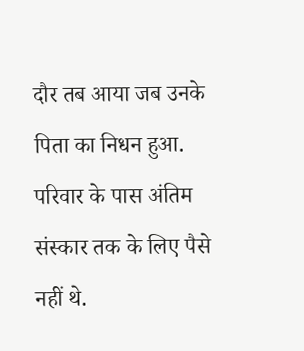दौर तब आया जब उनके पिता का निधन हुआ. परिवार के पास अंतिम संस्कार तक के लिए पैसे नहीं थे.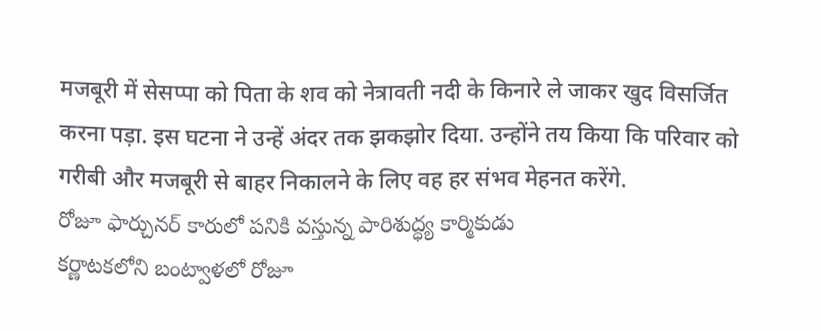मजबूरी में सेसप्पा को पिता के शव को नेत्रावती नदी के किनारे ले जाकर खुद विसर्जित करना पड़ा. इस घटना ने उन्हें अंदर तक झकझोर दिया. उन्होंने तय किया कि परिवार को गरीबी और मजबूरी से बाहर निकालने के लिए वह हर संभव मेहनत करेंगे.
రోజూ ఫార్చునర్ కారులో పనికి వస్తున్న పారిశుద్ధ్య కార్మికుడు
కర్ణాటకలోని బంట్వాళలో రోజూ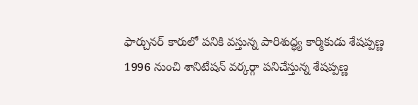ఫార్చునర్ కారులో పనికి వస్తున్న పారిశుద్ధ్య కార్మికుడు శేషప్పణ్ణ
1996 నుంచి శానిటేషన్ వర్కర్గా పనిచేస్తున్న శేషప్పణ్ణ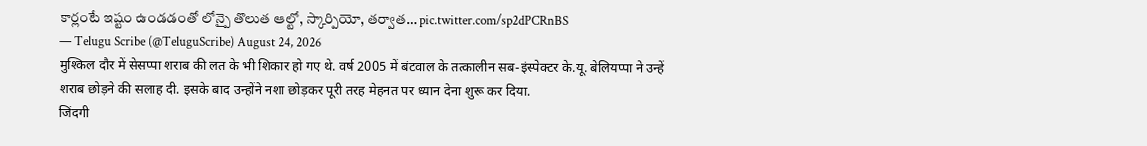కార్లంటే ఇష్టం ఉండడంతో లోన్పై తొలుత ఆల్టో, స్కార్పియో, తర్వాత… pic.twitter.com/sp2dPCRnBS
— Telugu Scribe (@TeluguScribe) August 24, 2026
मुश्किल दौर में सेसप्पा शराब की लत के भी शिकार हो गए थे. वर्ष 2005 में बंटवाल के तत्कालीन सब-इंस्पेक्टर के.यू. बेलियप्पा ने उन्हें शराब छोड़ने की सलाह दी. इसके बाद उन्होंने नशा छोड़कर पूरी तरह मेहनत पर ध्यान देना शुरू कर दिया.
जिंदगी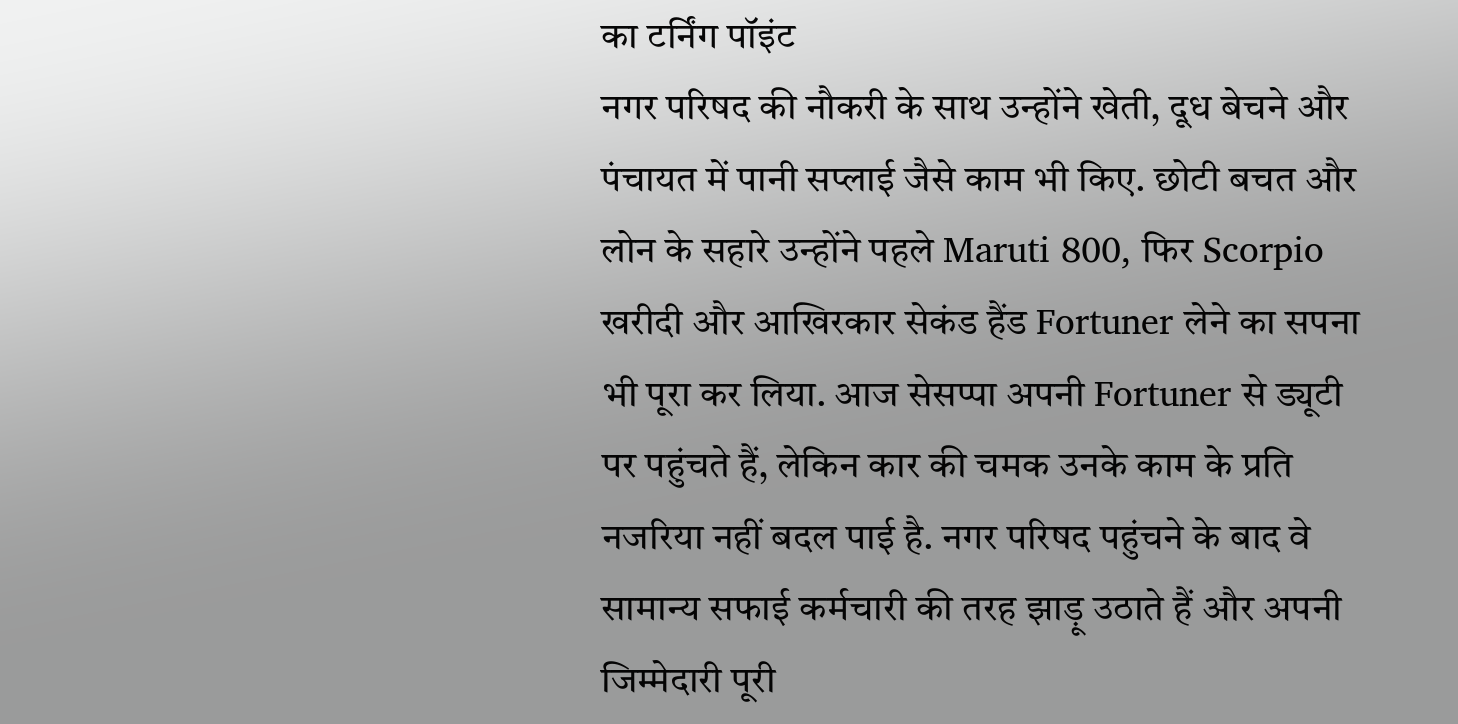का टर्निंग पॉइंट
नगर परिषद की नौकरी के साथ उन्होंने खेती, दूध बेचने और पंचायत में पानी सप्लाई जैसे काम भी किए. छोटी बचत और लोन के सहारे उन्होंने पहले Maruti 800, फिर Scorpio खरीदी और आखिरकार सेकंड हैंड Fortuner लेने का सपना भी पूरा कर लिया. आज सेसप्पा अपनी Fortuner से ड्यूटी पर पहुंचते हैं, लेकिन कार की चमक उनके काम के प्रति नजरिया नहीं बदल पाई है. नगर परिषद पहुंचने के बाद वे सामान्य सफाई कर्मचारी की तरह झाड़ू उठाते हैं और अपनी जिम्मेदारी पूरी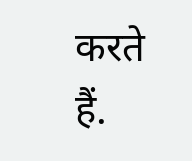करते हैं.